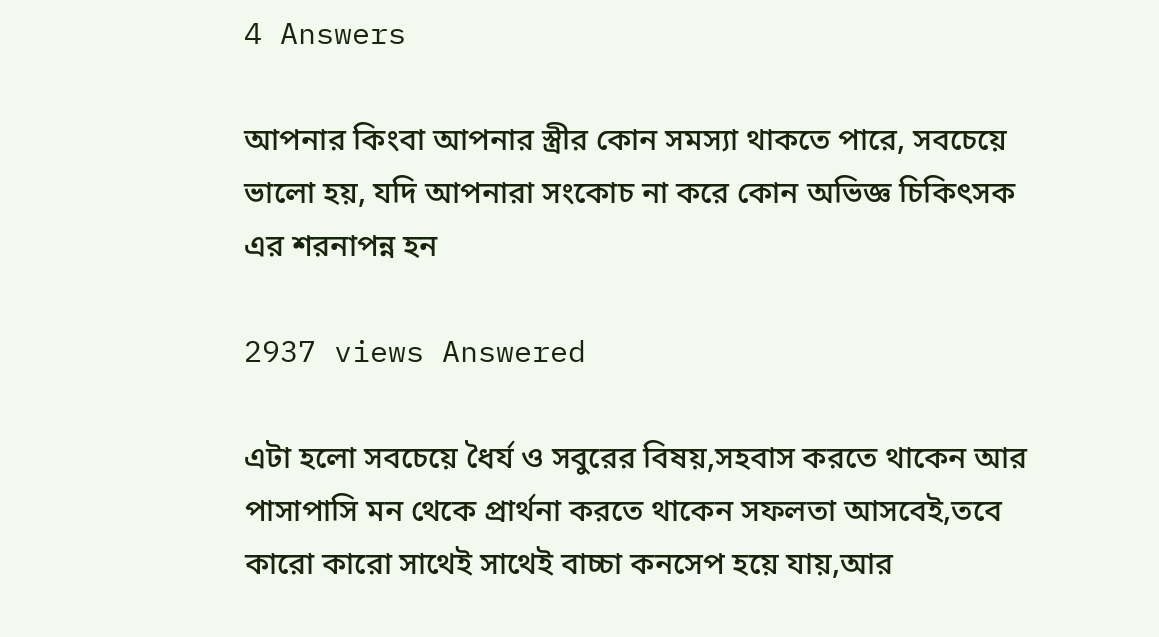4 Answers

আপনার কিংবা আপনার স্ত্রীর কোন সমস্যা থাকতে পারে, সবচেয়ে ভালো হয়, যদি আপনারা সংকোচ না করে কোন অভিজ্ঞ চিকিৎসক এর শরনাপন্ন হন

2937 views Answered

এটা হলো সবচেয়ে ধৈর্য ও সবুরের বিষয়,সহবাস করতে থাকেন আর পাসাপাসি মন থেকে প্রার্থনা করতে থাকেন সফলতা আসবেই,তবে কারো কারো সাথেই সাথেই বাচ্চা কনসেপ হয়ে যায়,আর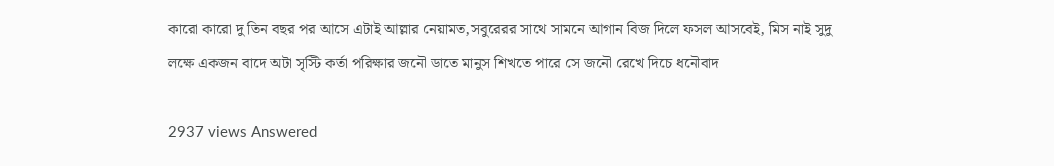কারো কারো দু তিন বছর পর আসে এটাই আল্লার নেয়ামত,সবুরেরর সাথে সামনে আগান বিজ দিলে ফসল আসবেই, মিস নাই সুদু লক্ষে একজন বাদে অটা সৃস্টি কর্তা পরিক্ষার জনৌ ডাতে মানুস শিখতে পারে সে জনৌ রেখে দিচে ধনৌবাদ

2937 views Answered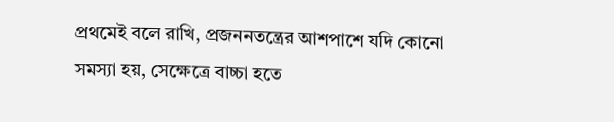প্রথমেই বলে রাখি, প্রজননতন্ত্রের আশপাশে যদি কোনো সমস্যা হয়, সেক্ষেত্রে বাচ্চা হতে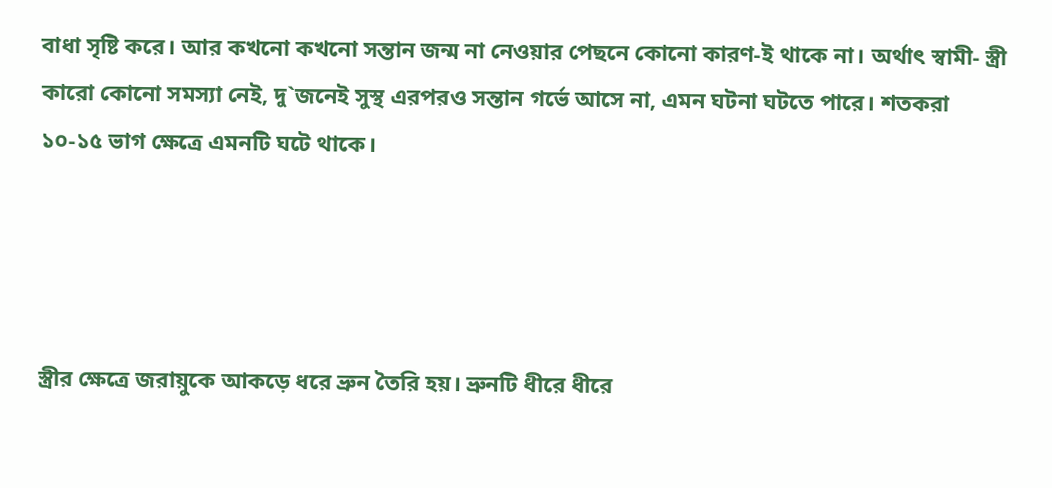বাধা সৃষ্টি করে। আর কখনো কখনো সন্তান জন্ম না নেওয়ার পেছনে কোনো কারণ-ই থাকে না। অর্থাৎ স্বামী- স্ত্রী কারো কোনো সমস্যা নেই, দু`জনেই সুস্থ এরপরও সন্তান গর্ভে আসে না, এমন ঘটনা ঘটতে পারে। শতকরা ১০-১৫ ভাগ ক্ষেত্রে এমনটি ঘটে থাকে।




স্ত্রীর ক্ষেত্রে জরায়ুকে আকড়ে ধরে ভ্রুন তৈরি হয়। ভ্রুনটি ধীরে ধীরে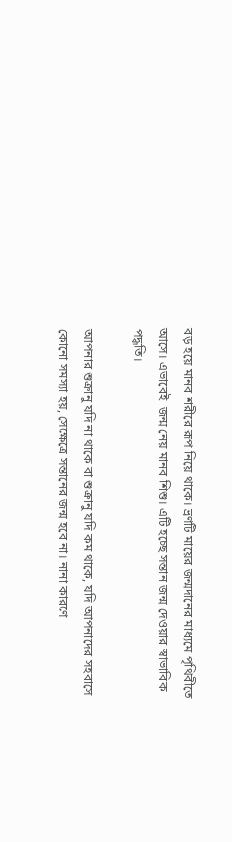বড় হয়ে মানব শরীরে রূপ নিয়ে থাকে। ভ্রণটি মায়ের জন্মদানের মাধ্যমে পৃথিবীতে আসে। এভাবেই  জন্ম নেয় মানব শিশু। এটি হচ্ছে সন্তান জন্ম দেওয়ার স্বাভাবিক পদ্ধতি।

আপনার শুক্রানু যদি না থাকে বা শুক্রানু যদি কম থাকে, যদি আপনাদের সহবাসে কোনো সমস্যা হয়, সেক্ষেত্রে সন্তানের জন্ম হবে না। নানা কারণে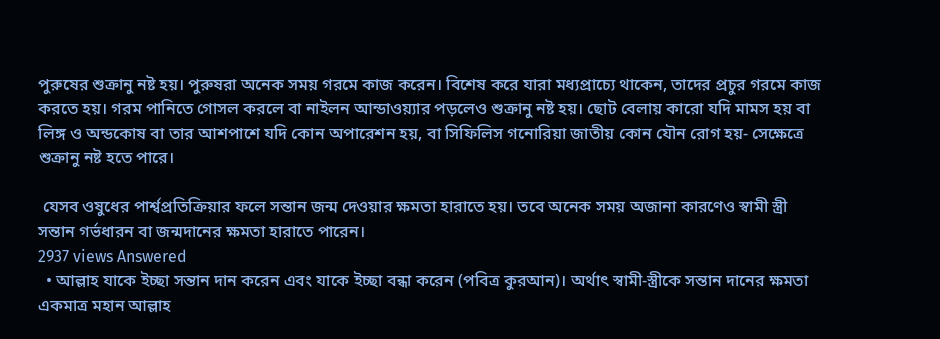পুরুষের শুক্রানু নষ্ট হয়। পুরুষরা অনেক সময় গরমে কাজ করেন। বিশেষ করে যারা মধ্যপ্রাচ্যে থাকেন, তাদের প্রচুর গরমে কাজ করতে হয়। গরম পানিতে গোসল করলে বা নাইলন আন্ডাওয়্যার পড়লেও শুক্রানু নষ্ট হয়। ছোট বেলায় কারো যদি মামস হয় বা লিঙ্গ ও অন্ডকোষ বা তার আশপাশে যদি কোন অপারেশন হয়, বা সিফিলিস গনোরিয়া জাতীয় কোন যৌন রোগ হয়- সেক্ষেত্রে শুক্রানু নষ্ট হতে পারে।

 যেসব ওষুধের পার্শ্বপ্রতিক্রিয়ার ফলে সন্তান জন্ম দেওয়ার ক্ষমতা হারাতে হয়। তবে অনেক সময় অজানা কারণেও স্বামী স্ত্রী সন্তান গর্ভধারন বা জন্মদানের ক্ষমতা হারাতে পারেন।
2937 views Answered
  • আল্লাহ যাকে ইচ্ছা সন্তান দান করেন এবং যাকে ইচ্ছা বন্ধা করেন (পবিত্র কুরআন)। অর্থাৎ স্বামী-স্ত্রীকে সন্তান দানের ক্ষমতা একমাত্র মহান আল্লাহ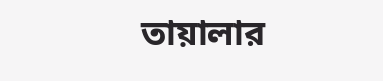তায়ালার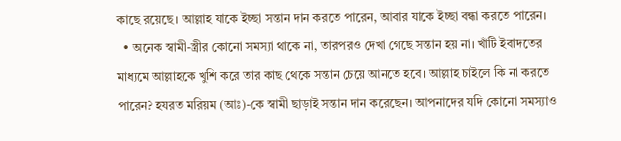কাছে রয়েছে। আল্লাহ যাকে ইচ্ছা সন্তান দান করতে পারেন, আবার যাকে ইচ্ছা বন্ধা করতে পারেন।
  • অনেক স্বামী-স্ত্রীর কোনো সমস্যা থাকে না, তারপরও দেখা গেছে সন্তান হয় না। খাঁটি ইবাদতের মাধ‍্যমে আল্লাহকে খুশি করে তার কাছ থেকে সন্তান চেয়ে আনতে হবে। আল্লাহ চাইলে কি না করতে পারেন? হযরত মরিয়ম (আঃ)-কে স্বামী ছাড়াই সন্তান দান করেছেন। আপনাদের যদি কোনো সমস‍্যাও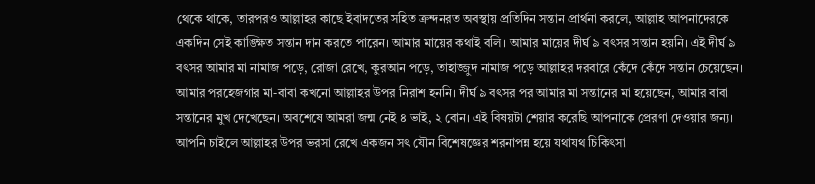থেকে থাকে, তারপরও আল্লাহর কাছে ইবাদতের সহিত ক্রন্দনরত অবস্থায় প্রতিদিন সন্তান প্রার্থনা করলে, আল্লাহ আপনাদেরকে একদিন সেই কাঙ্ক্ষিত সন্তান দান করতে পারেন। আমার মায়ের কথাই বলি। আমার মায়ের দীর্ঘ ৯ বৎসর সন্তান হয়নি। এই দীর্ঘ ৯ বৎসর আমার মা নামাজ পড়ে, রোজা রেখে, কুরআন পড়ে, তাহাজ্জুদ নামাজ পড়ে আল্লাহর দরবারে কেঁদে কেঁদে সন্তান চেয়েছেন। আমার পরহেজগার মা-বাবা কখনো আল্লাহর উপর নিরাশ হননি। দীর্ঘ ৯ বৎসর পর আমার মা সন্তানের মা হয়েছেন, আমার বাবা সন্তানের মুখ দেখেছেন। অবশেষে আমরা জন্ম নেই ৪ ভাই, ২ বোন। এই বিষয়টা শেয়ার করেছি আপনাকে প্রেরণা দেওয়ার জন‍্য। আপনি চাইলে আল্লাহর উপর ভরসা রেখে একজন সৎ যৌন বিশেষজ্ঞের শরনাপন্ন হয়ে যথাযথ চিকিৎসা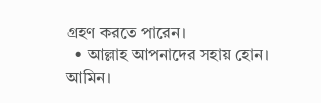গ্রহণ করতে পারেন।
  • আল্লাহ আপনাদের সহায় হোন। আমিন।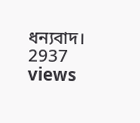ধন্যবাদ।
2937 views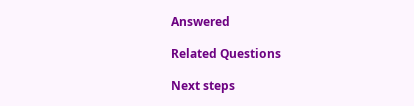Answered

Related Questions

Next steps